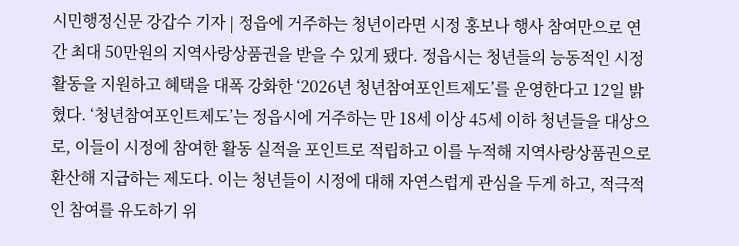시민행정신문 강갑수 기자 | 정읍에 거주하는 청년이라면 시정 홍보나 행사 참여만으로 연간 최대 50만원의 지역사랑상품권을 받을 수 있게 됐다. 정읍시는 청년들의 능동적인 시정 활동을 지원하고 혜택을 대폭 강화한 ‘2026년 청년참여포인트제도’를 운영한다고 12일 밝혔다. ‘청년참여포인트제도’는 정읍시에 거주하는 만 18세 이상 45세 이하 청년들을 대상으로, 이들이 시정에 참여한 활동 실적을 포인트로 적립하고 이를 누적해 지역사랑상품권으로 환산해 지급하는 제도다. 이는 청년들이 시정에 대해 자연스럽게 관심을 두게 하고, 적극적인 참여를 유도하기 위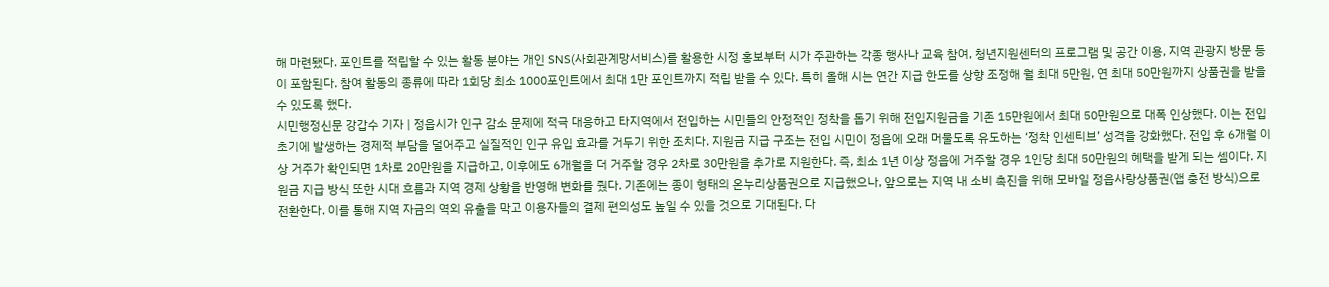해 마련됐다. 포인트를 적립할 수 있는 활동 분야는 개인 SNS(사회관계망서비스)를 활용한 시정 홍보부터 시가 주관하는 각종 행사나 교육 참여, 청년지원센터의 프로그램 및 공간 이용, 지역 관광지 방문 등이 포함된다. 참여 활동의 종류에 따라 1회당 최소 1000포인트에서 최대 1만 포인트까지 적립 받을 수 있다. 특히 올해 시는 연간 지급 한도를 상향 조정해 월 최대 5만원, 연 최대 50만원까지 상품권을 받을 수 있도록 했다.
시민행정신문 강갑수 기자 | 정읍시가 인구 감소 문제에 적극 대응하고 타지역에서 전입하는 시민들의 안정적인 정착을 돕기 위해 전입지원금을 기존 15만원에서 최대 50만원으로 대폭 인상했다. 이는 전입 초기에 발생하는 경제적 부담을 덜어주고 실질적인 인구 유입 효과를 거두기 위한 조치다. 지원금 지급 구조는 전입 시민이 정읍에 오래 머물도록 유도하는 ‘정착 인센티브’ 성격을 강화했다. 전입 후 6개월 이상 거주가 확인되면 1차로 20만원을 지급하고, 이후에도 6개월을 더 거주할 경우 2차로 30만원을 추가로 지원한다. 즉, 최소 1년 이상 정읍에 거주할 경우 1인당 최대 50만원의 혜택을 받게 되는 셈이다. 지원금 지급 방식 또한 시대 흐름과 지역 경제 상황을 반영해 변화를 줬다. 기존에는 종이 형태의 온누리상품권으로 지급했으나, 앞으로는 지역 내 소비 촉진을 위해 모바일 정읍사랑상품권(앱 충전 방식)으로 전환한다. 이를 통해 지역 자금의 역외 유출을 막고 이용자들의 결제 편의성도 높일 수 있을 것으로 기대된다. 다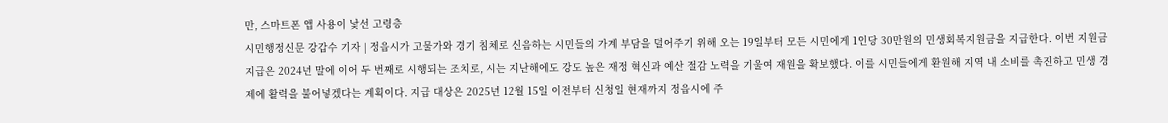만, 스마트폰 앱 사용이 낯선 고령층
시민행정신문 강갑수 기자 | 정읍시가 고물가와 경기 침체로 신음하는 시민들의 가계 부담을 덜어주기 위해 오는 19일부터 모든 시민에게 1인당 30만원의 민생회복지원금을 지급한다. 이번 지원금 지급은 2024년 말에 이어 두 번째로 시행되는 조치로, 시는 지난해에도 강도 높은 재정 혁신과 예산 절감 노력을 기울여 재원을 확보했다. 이를 시민들에게 환원해 지역 내 소비를 촉진하고 민생 경제에 활력을 불어넣겠다는 계획이다. 지급 대상은 2025년 12월 15일 이전부터 신청일 현재까지 정읍시에 주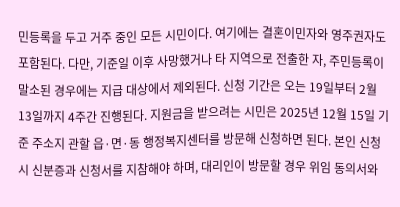민등록을 두고 거주 중인 모든 시민이다. 여기에는 결혼이민자와 영주권자도 포함된다. 다만, 기준일 이후 사망했거나 타 지역으로 전출한 자, 주민등록이 말소된 경우에는 지급 대상에서 제외된다. 신청 기간은 오는 19일부터 2월 13일까지 4주간 진행된다. 지원금을 받으려는 시민은 2025년 12월 15일 기준 주소지 관할 읍·면·동 행정복지센터를 방문해 신청하면 된다. 본인 신청 시 신분증과 신청서를 지참해야 하며, 대리인이 방문할 경우 위임 동의서와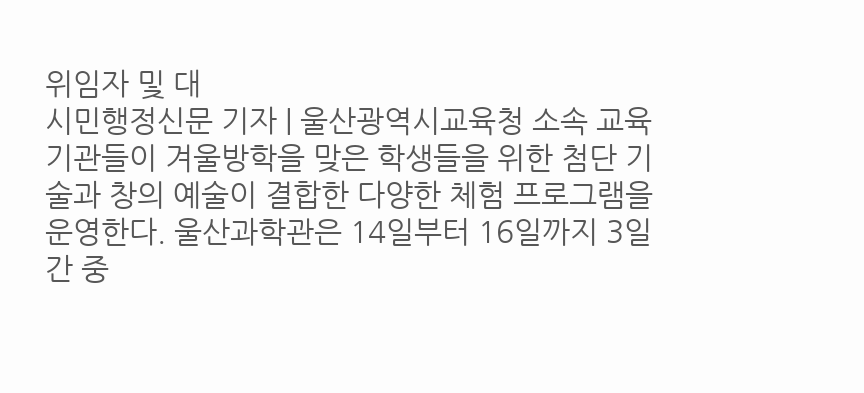위임자 및 대
시민행정신문 기자 | 울산광역시교육청 소속 교육기관들이 겨울방학을 맞은 학생들을 위한 첨단 기술과 창의 예술이 결합한 다양한 체험 프로그램을 운영한다. 울산과학관은 14일부터 16일까지 3일간 중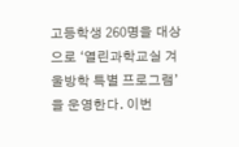고등학생 260명을 대상으로 ‘열린과학교실 겨울방학 특별 프로그램’을 운영한다. 이번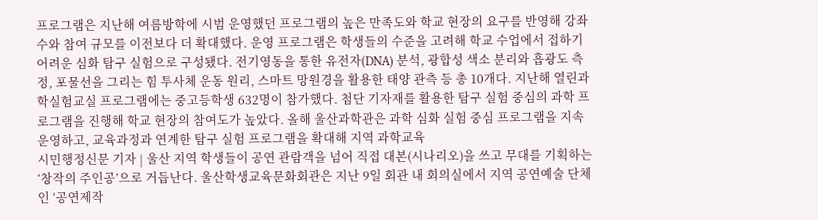프로그램은 지난해 여름방학에 시범 운영했던 프로그램의 높은 만족도와 학교 현장의 요구를 반영해 강좌 수와 참여 규모를 이전보다 더 확대했다. 운영 프로그램은 학생들의 수준을 고려해 학교 수업에서 접하기 어려운 심화 탐구 실험으로 구성됐다. 전기영동을 통한 유전자(DNA) 분석, 광합성 색소 분리와 흡광도 측정, 포물선을 그리는 힘 투사체 운동 원리, 스마트 망원경을 활용한 태양 관측 등 총 10개다. 지난해 열린과학실험교실 프로그램에는 중고등학생 632명이 참가했다. 첨단 기자재를 활용한 탐구 실험 중심의 과학 프로그램을 진행해 학교 현장의 참여도가 높았다. 올해 울산과학관은 과학 심화 실험 중심 프로그램을 지속 운영하고, 교육과정과 연계한 탐구 실험 프로그램을 확대해 지역 과학교육
시민행정신문 기자 | 울산 지역 학생들이 공연 관람객을 넘어 직접 대본(시나리오)을 쓰고 무대를 기획하는 ‘창작의 주인공’으로 거듭난다. 울산학생교육문화회관은 지난 9일 회관 내 회의실에서 지역 공연예술 단체인 ‘공연제작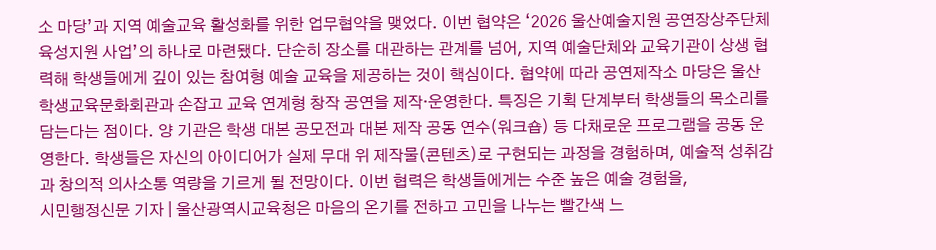소 마당’과 지역 예술교육 활성화를 위한 업무협약을 맺었다. 이번 협약은 ‘2026 울산예술지원 공연장상주단체육성지원 사업’의 하나로 마련됐다. 단순히 장소를 대관하는 관계를 넘어, 지역 예술단체와 교육기관이 상생 협력해 학생들에게 깊이 있는 참여형 예술 교육을 제공하는 것이 핵심이다. 협약에 따라 공연제작소 마당은 울산학생교육문화회관과 손잡고 교육 연계형 창작 공연을 제작·운영한다. 특징은 기획 단계부터 학생들의 목소리를 담는다는 점이다. 양 기관은 학생 대본 공모전과 대본 제작 공동 연수(워크숍) 등 다채로운 프로그램을 공동 운영한다. 학생들은 자신의 아이디어가 실제 무대 위 제작물(콘텐츠)로 구현되는 과정을 경험하며, 예술적 성취감과 창의적 의사소통 역량을 기르게 될 전망이다. 이번 협력은 학생들에게는 수준 높은 예술 경험을,
시민행정신문 기자 | 울산광역시교육청은 마음의 온기를 전하고 고민을 나누는 빨간색 느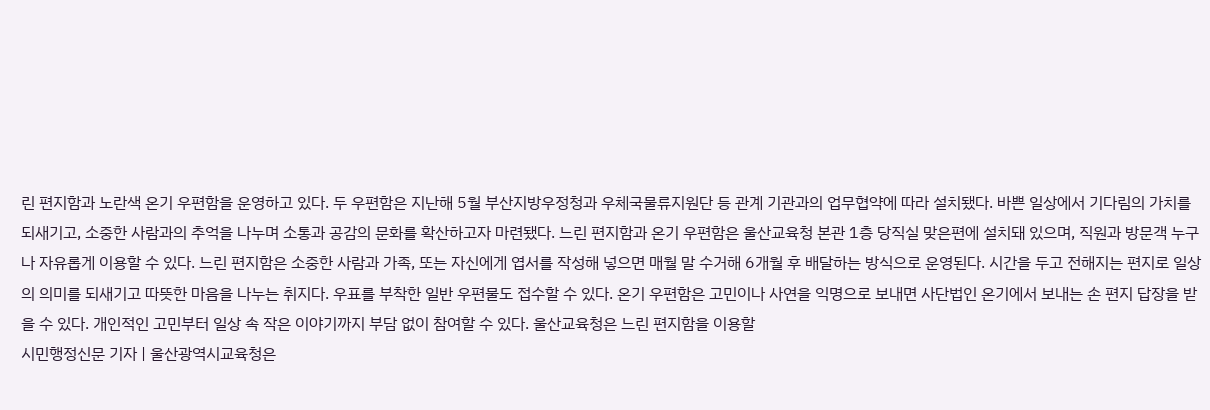린 편지함과 노란색 온기 우편함을 운영하고 있다. 두 우편함은 지난해 5월 부산지방우정청과 우체국물류지원단 등 관계 기관과의 업무협약에 따라 설치됐다. 바쁜 일상에서 기다림의 가치를 되새기고, 소중한 사람과의 추억을 나누며 소통과 공감의 문화를 확산하고자 마련됐다. 느린 편지함과 온기 우편함은 울산교육청 본관 1층 당직실 맞은편에 설치돼 있으며, 직원과 방문객 누구나 자유롭게 이용할 수 있다. 느린 편지함은 소중한 사람과 가족, 또는 자신에게 엽서를 작성해 넣으면 매월 말 수거해 6개월 후 배달하는 방식으로 운영된다. 시간을 두고 전해지는 편지로 일상의 의미를 되새기고 따뜻한 마음을 나누는 취지다. 우표를 부착한 일반 우편물도 접수할 수 있다. 온기 우편함은 고민이나 사연을 익명으로 보내면 사단법인 온기에서 보내는 손 편지 답장을 받을 수 있다. 개인적인 고민부터 일상 속 작은 이야기까지 부담 없이 참여할 수 있다. 울산교육청은 느린 편지함을 이용할
시민행정신문 기자 | 울산광역시교육청은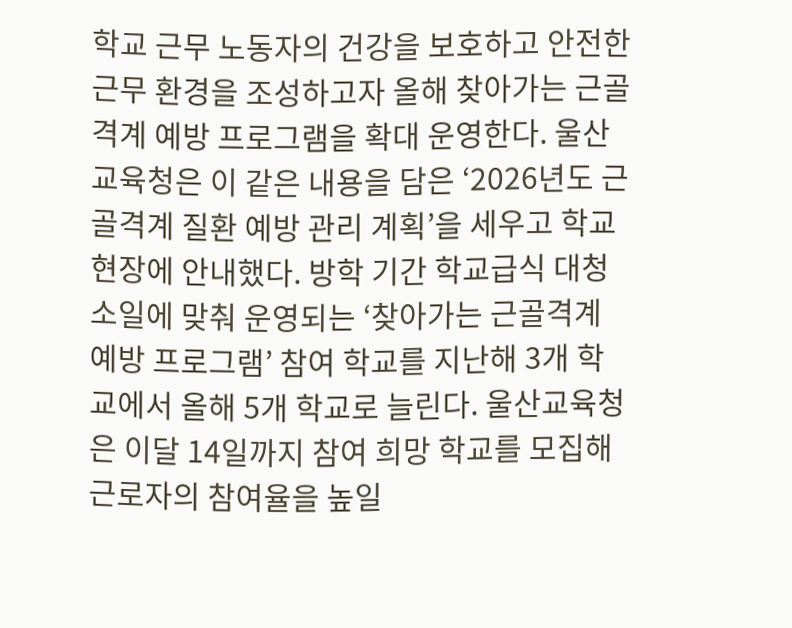학교 근무 노동자의 건강을 보호하고 안전한 근무 환경을 조성하고자 올해 찾아가는 근골격계 예방 프로그램을 확대 운영한다. 울산교육청은 이 같은 내용을 담은 ‘2026년도 근골격계 질환 예방 관리 계획’을 세우고 학교 현장에 안내했다. 방학 기간 학교급식 대청소일에 맞춰 운영되는 ‘찾아가는 근골격계 예방 프로그램’ 참여 학교를 지난해 3개 학교에서 올해 5개 학교로 늘린다. 울산교육청은 이달 14일까지 참여 희망 학교를 모집해 근로자의 참여율을 높일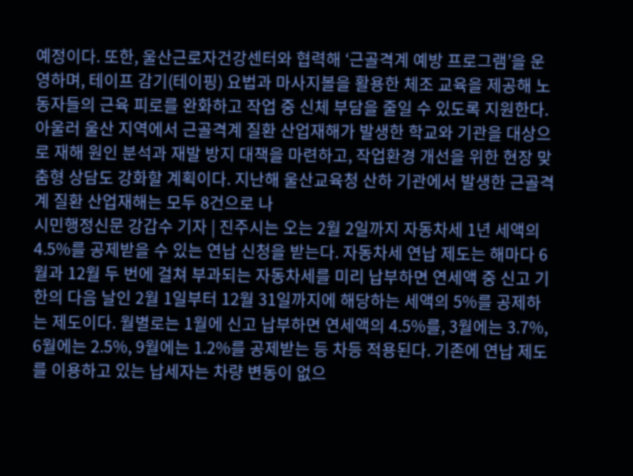예정이다. 또한, 울산근로자건강센터와 협력해 ‘근골격계 예방 프로그램’을 운영하며, 테이프 감기(테이핑) 요법과 마사지볼을 활용한 체조 교육을 제공해 노동자들의 근육 피로를 완화하고 작업 중 신체 부담을 줄일 수 있도록 지원한다. 아울러 울산 지역에서 근골격계 질환 산업재해가 발생한 학교와 기관을 대상으로 재해 원인 분석과 재발 방지 대책을 마련하고, 작업환경 개선을 위한 현장 맞춤형 상담도 강화할 계획이다. 지난해 울산교육청 산하 기관에서 발생한 근골격계 질환 산업재해는 모두 8건으로 나
시민행정신문 강갑수 기자 | 진주시는 오는 2월 2일까지 자동차세 1년 세액의 4.5%를 공제받을 수 있는 연납 신청을 받는다. 자동차세 연납 제도는 해마다 6월과 12월 두 번에 걸쳐 부과되는 자동차세를 미리 납부하면 연세액 중 신고 기한의 다음 날인 2월 1일부터 12월 31일까지에 해당하는 세액의 5%를 공제하는 제도이다. 월별로는 1월에 신고 납부하면 연세액의 4.5%를, 3월에는 3.7%, 6월에는 2.5%, 9월에는 1.2%를 공제받는 등 차등 적용된다. 기존에 연납 제도를 이용하고 있는 납세자는 차량 변동이 없으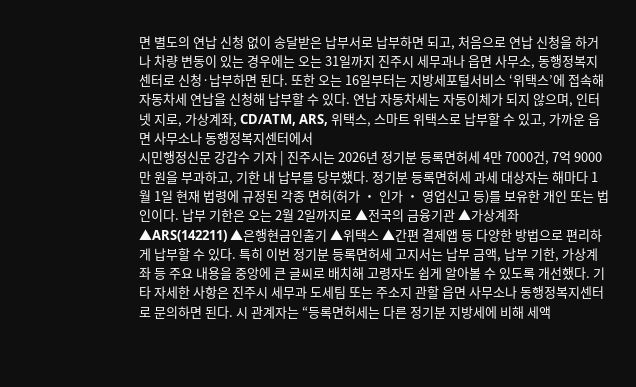면 별도의 연납 신청 없이 송달받은 납부서로 납부하면 되고, 처음으로 연납 신청을 하거나 차량 변동이 있는 경우에는 오는 31일까지 진주시 세무과나 읍면 사무소, 동행정복지센터로 신청·납부하면 된다. 또한 오는 16일부터는 지방세포털서비스 ‘위택스’에 접속해 자동차세 연납을 신청해 납부할 수 있다. 연납 자동차세는 자동이체가 되지 않으며, 인터넷 지로, 가상계좌, CD/ATM, ARS, 위택스, 스마트 위택스로 납부할 수 있고, 가까운 읍면 사무소나 동행정복지센터에서
시민행정신문 강갑수 기자 | 진주시는 2026년 정기분 등록면허세 4만 7000건, 7억 9000만 원을 부과하고, 기한 내 납부를 당부했다. 정기분 등록면허세 과세 대상자는 해마다 1월 1일 현재 법령에 규정된 각종 면허(허가 ‧ 인가 ‧ 영업신고 등)를 보유한 개인 또는 법인이다. 납부 기한은 오는 2월 2일까지로 ▲전국의 금융기관 ▲가상계좌 ▲ARS(142211) ▲은행현금인출기 ▲위택스 ▲간편 결제앱 등 다양한 방법으로 편리하게 납부할 수 있다. 특히 이번 정기분 등록면허세 고지서는 납부 금액, 납부 기한, 가상계좌 등 주요 내용을 중앙에 큰 글씨로 배치해 고령자도 쉽게 알아볼 수 있도록 개선했다. 기타 자세한 사항은 진주시 세무과 도세팀 또는 주소지 관할 읍면 사무소나 동행정복지센터로 문의하면 된다. 시 관계자는 “등록면허세는 다른 정기분 지방세에 비해 세액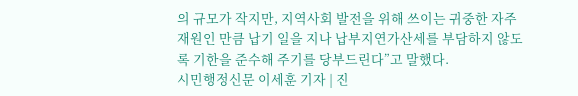의 규모가 작지만, 지역사회 발전을 위해 쓰이는 귀중한 자주재원인 만큼 납기 일을 지나 납부지연가산세를 부담하지 않도록 기한을 준수해 주기를 당부드린다”고 말했다.
시민행정신문 이세훈 기자 | 진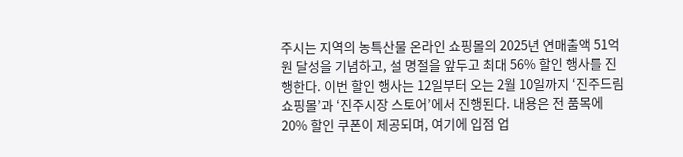주시는 지역의 농특산물 온라인 쇼핑몰의 2025년 연매출액 51억 원 달성을 기념하고, 설 명절을 앞두고 최대 56% 할인 행사를 진행한다. 이번 할인 행사는 12일부터 오는 2월 10일까지 ‘진주드림 쇼핑몰’과 ‘진주시장 스토어’에서 진행된다. 내용은 전 품목에 20% 할인 쿠폰이 제공되며, 여기에 입점 업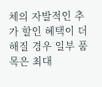체의 자발적인 추가 할인 혜택이 더해질 경우 일부 품목은 최대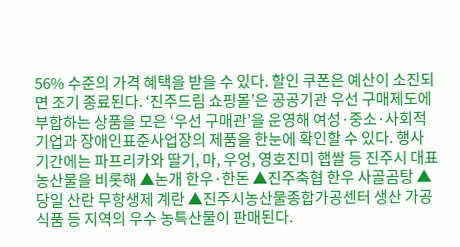56% 수준의 가격 혜택을 받을 수 있다. 할인 쿠폰은 예산이 소진되면 조기 종료된다. ‘진주드림 쇼핑몰’은 공공기관 우선 구매제도에 부합하는 상품을 모은 ‘우선 구매관’을 운영해 여성·중소·사회적기업과 장애인표준사업장의 제품을 한눈에 확인할 수 있다. 행사 기간에는 파프리카와 딸기, 마, 우엉, 영호진미 햅쌀 등 진주시 대표 농산물을 비롯해 ▲논개 한우·한돈 ▲진주축협 한우 사골곰탕 ▲당일 산란 무항생제 계란 ▲진주시농산물종합가공센터 생산 가공식품 등 지역의 우수 농특산물이 판매된다.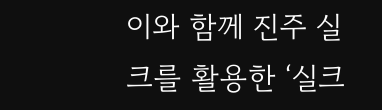이와 함께 진주 실크를 활용한 ‘실크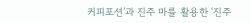커피포션’과 진주 마를 활용한 ‘진주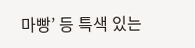마빵’ 등 특색 있는